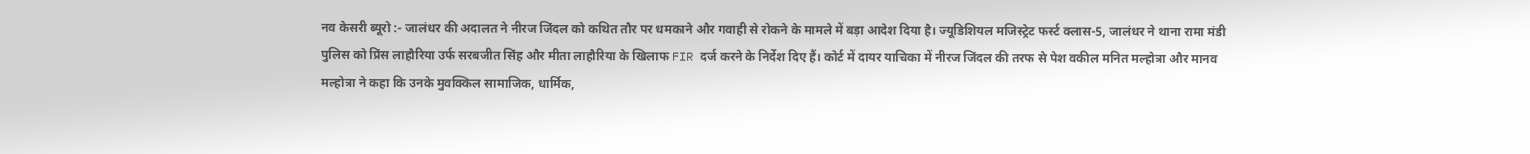नव केसरी ब्यूरो :- जालंधर की अदालत ने नीरज जिंदल को कथित तौर पर धमकाने और गवाही से रोकने के मामले में बड़ा आदेश दिया है। ज्यूडिशियल मजिस्ट्रेट फर्स्ट क्लास-5, जालंधर ने थाना रामा मंडी पुलिस को प्रिंस लाहौरिया उर्फ सरबजीत सिंह और मीता लाहौरिया के खिलाफ FIR दर्ज करने के निर्देश दिए हैं। कोर्ट में दायर याचिका में नीरज जिंदल की तरफ से पेश वकील मनित मल्होत्रा और मानव मल्होत्रा ने कहा कि उनके मुवक्किल सामाजिक, धार्मिक,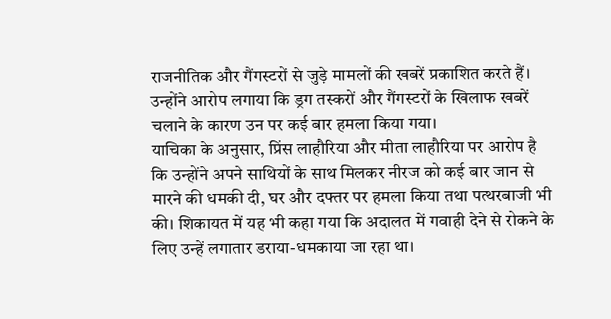राजनीतिक और गैंगस्टरों से जुड़े मामलों की खबरें प्रकाशित करते हैं। उन्होंने आरोप लगाया कि ड्रग तस्करों और गैंगस्टरों के खिलाफ खबरें चलाने के कारण उन पर कई बार हमला किया गया।
याचिका के अनुसार, प्रिंस लाहौरिया और मीता लाहौरिया पर आरोप है कि उन्होंने अपने साथियों के साथ मिलकर नीरज को कई बार जान से मारने की धमकी दी, घर और दफ्तर पर हमला किया तथा पत्थरबाजी भी की। शिकायत में यह भी कहा गया कि अदालत में गवाही देने से रोकने के लिए उन्हें लगातार डराया-धमकाया जा रहा था।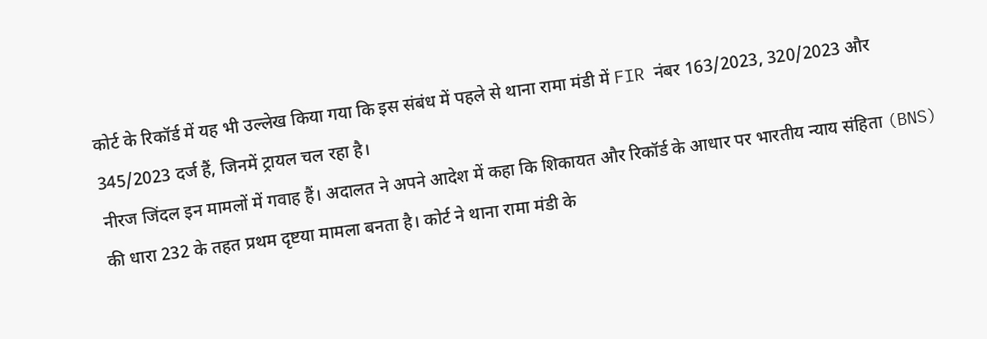कोर्ट के रिकॉर्ड में यह भी उल्लेख किया गया कि इस संबंध में पहले से थाना रामा मंडी में FIR नंबर 163/2023, 320/2023 और 345/2023 दर्ज हैं, जिनमें ट्रायल चल रहा है।
नीरज जिंदल इन मामलों में गवाह हैं। अदालत ने अपने आदेश में कहा कि शिकायत और रिकॉर्ड के आधार पर भारतीय न्याय संहिता (BNS) की धारा 232 के तहत प्रथम दृष्टया मामला बनता है। कोर्ट ने थाना रामा मंडी के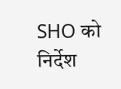SHO को निर्देश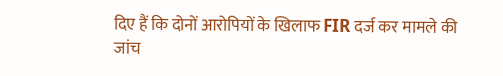दिए हैं कि दोनों आरोपियों के खिलाफ FIR दर्ज कर मामले की जांच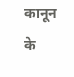कानून के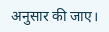अनुसार की जाए।